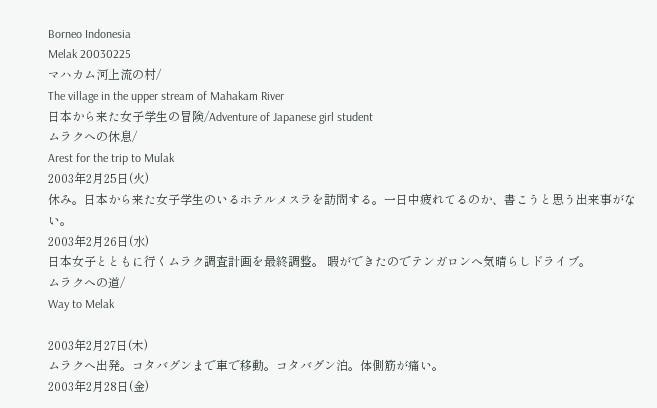Borneo Indonesia
Melak 20030225
マハカム河上流の村/
The village in the upper stream of Mahakam River
日本から来た女子学生の冒険/Adventure of Japanese girl student
ムラクへの休息/
Arest for the trip to Mulak
2003年2月25日(火)
休み。日本から来た女子学生のいるホテルメスラを訪問する。一日中疲れてるのか、書こうと思う出来事がない。
2003年2月26日(水)
日本女子とともに行くムラク調査計画を最終調整。 暇ができたのでテンガロンへ気晴らしドライブ。
ムラクへの道/
Way to Melak

2003年2月27日(木)
ムラクへ出発。コタバグンまで車で移動。コタバグン泊。体側筋が痛い。
2003年2月28日(金)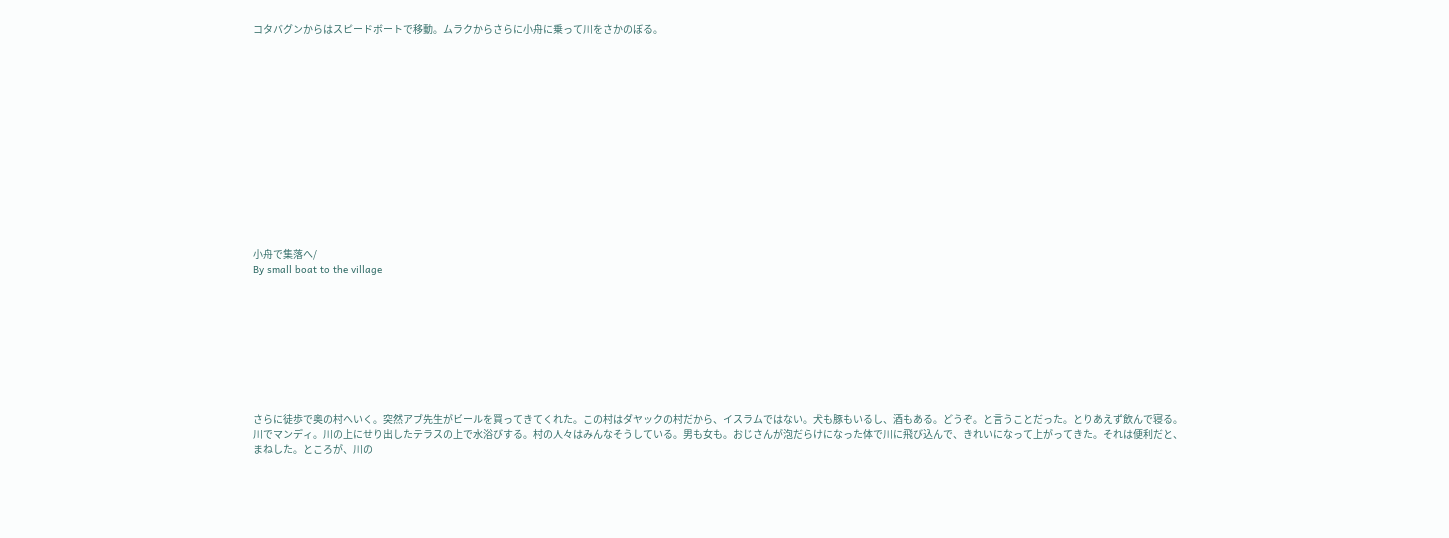コタバグンからはスピードボートで移動。ムラクからさらに小舟に乗って川をさかのぼる。














小舟で集落へ/
By small boat to the village









さらに徒歩で奥の村へいく。突然アブ先生がビールを買ってきてくれた。この村はダヤックの村だから、イスラムではない。犬も豚もいるし、酒もある。どうぞ。と言うことだった。とりあえず飲んで寝る。
川でマンディ。川の上にせり出したテラスの上で水浴びする。村の人々はみんなそうしている。男も女も。おじさんが泡だらけになった体で川に飛び込んで、きれいになって上がってきた。それは便利だと、まねした。ところが、川の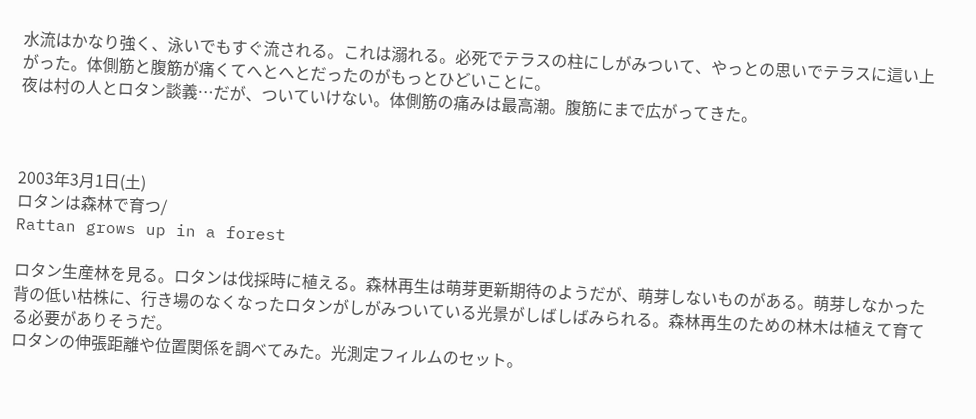水流はかなり強く、泳いでもすぐ流される。これは溺れる。必死でテラスの柱にしがみついて、やっとの思いでテラスに這い上がった。体側筋と腹筋が痛くてへとへとだったのがもっとひどいことに。
夜は村の人とロタン談義…だが、ついていけない。体側筋の痛みは最高潮。腹筋にまで広がってきた。



2003年3月1日(土)
ロタンは森林で育つ/
Rattan grows up in a forest

ロタン生産林を見る。ロタンは伐採時に植える。森林再生は萌芽更新期待のようだが、萌芽しないものがある。萌芽しなかった背の低い枯株に、行き場のなくなったロタンがしがみついている光景がしばしばみられる。森林再生のための林木は植えて育てる必要がありそうだ。
ロタンの伸張距離や位置関係を調べてみた。光測定フィルムのセット。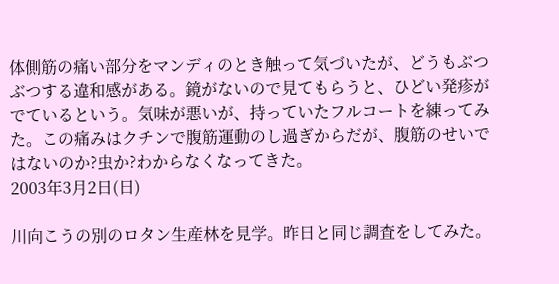体側筋の痛い部分をマンディのとき触って気づいたが、どうもぶつぶつする違和感がある。鏡がないので見てもらうと、ひどい発疹がでているという。気味が悪いが、持っていたフルコートを練ってみた。この痛みはクチンで腹筋運動のし過ぎからだが、腹筋のせいではないのか?虫か?わからなくなってきた。
2003年3月2日(日)

川向こうの別のロタン生産林を見学。昨日と同じ調査をしてみた。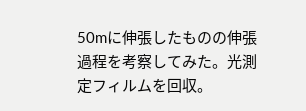50mに伸張したものの伸張過程を考察してみた。光測定フィルムを回収。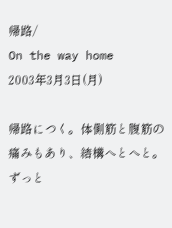帰路/
On the way home
2003年3月3日(月)

帰路につく。体側筋と腹筋の痛みもあり、結構へとへと。ずっと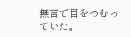無言で目をつむっていた。